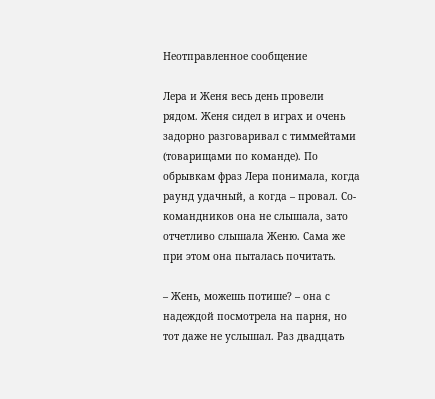Неотправленное сообщение

Лера и Женя весь день провели рядом. Женя сидел в играх и очень задорно разговаривал с тиммейтами (товарищами по команде). По обрывкам фраз Лера понимала, когда раунд удачный, а когда – провал. Со-командников она не слышала, зато отчетливо слышала Женю. Сама же при этом она пыталась почитать.

– Жень, можешь потише? – она с надеждой посмотрела на парня, но тот даже не услышал. Раз двадцать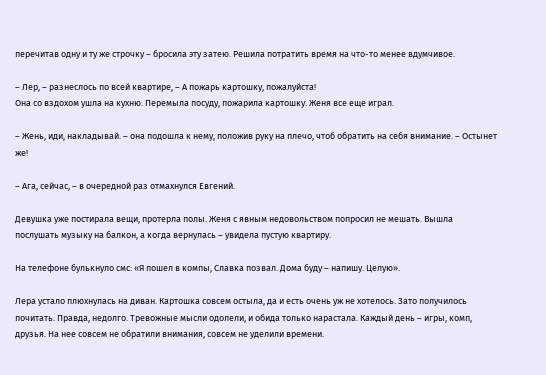перечитав одну и ту же строчку – бросила эту затею. Решила потратить время на что-то менее вдумчивое.

– Лер, – разнеслось по всей квартире, – А пожарь картошку, пожалуйста!
Она со вздохом ушла на кухню. Перемыла посуду, пожарила картошку. Женя все еще играл.

– Жень, иди, накладывай. – она подошла к нему, положив руку на плечо, чтоб обратить на себя внимание. – Остынет же!

– Ага, сейчас, – в очередной раз отмахнулся Евгений.

Девушка уже постирала вещи, протерла полы. Женя с явным недовольством попросил не мешать. Вышла послушать музыку на балкон, а когда вернулась – увидела пустую квартиру.

На телефоне булькнуло смс: «Я пошел в компы, Славка позвал. Дома буду – напишу. Целую».

Лера устало плюхнулась на диван. Картошка совсем остыла, да и есть очень уж не хотелось. Зато получилось почитать. Правда, недолго. Тревожные мысли одолели, и обида только нарастала. Каждый день – игры, комп, друзья. На нее совсем не обратили внимания, совсем не уделили времени.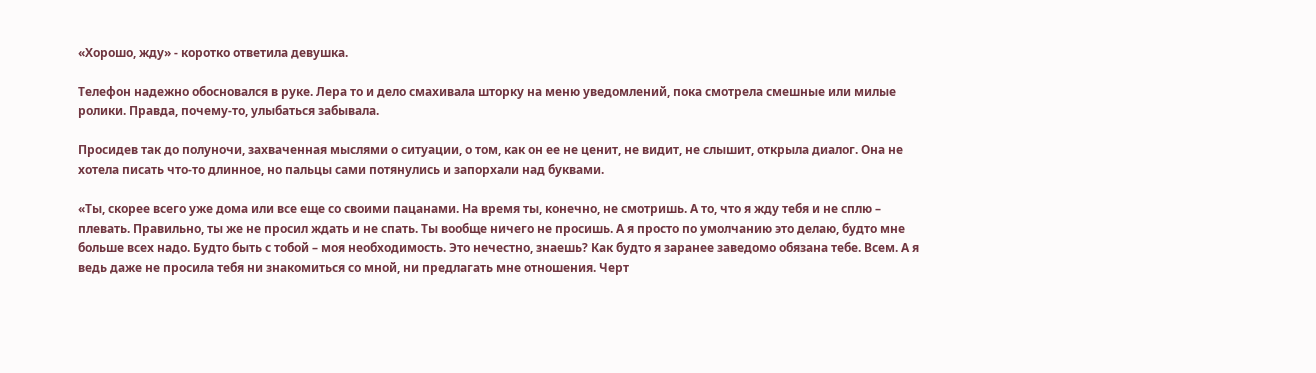«Хорошо, жду» - коротко ответила девушка.

Телефон надежно обосновался в руке. Лера то и дело смахивала шторку на меню уведомлений, пока смотрела смешные или милые ролики. Правда, почему-то, улыбаться забывала.

Просидев так до полуночи, захваченная мыслями о ситуации, о том, как он ее не ценит, не видит, не слышит, открыла диалог. Она не хотела писать что-то длинное, но пальцы сами потянулись и запорхали над буквами.

«Ты, скорее всего уже дома или все еще со своими пацанами. На время ты, конечно, не смотришь. А то, что я жду тебя и не сплю – плевать. Правильно, ты же не просил ждать и не спать. Ты вообще ничего не просишь. А я просто по умолчанию это делаю, будто мне больше всех надо. Будто быть с тобой – моя необходимость. Это нечестно, знаешь? Как будто я заранее заведомо обязана тебе. Всем. А я ведь даже не просила тебя ни знакомиться со мной, ни предлагать мне отношения. Черт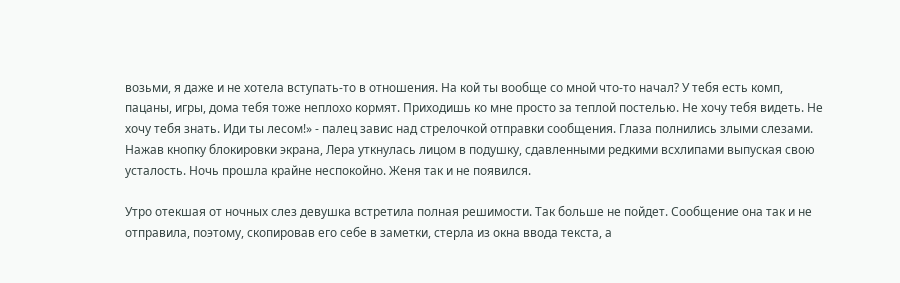возьми, я даже и не хотела вступать-то в отношения. На кой ты вообще со мной что-то начал? У тебя есть комп, пацаны, игры, дома тебя тоже неплохо кормят. Приходишь ко мне просто за теплой постелью. Не хочу тебя видеть. Не хочу тебя знать. Иди ты лесом!» - палец завис над стрелочкой отправки сообщения. Глаза полнились злыми слезами.
Нажав кнопку блокировки экрана, Лера уткнулась лицом в подушку, сдавленными редкими всхлипами выпуская свою усталость. Ночь прошла крайне неспокойно. Женя так и не появился.

Утро отекшая от ночных слез девушка встретила полная решимости. Так больше не пойдет. Сообщение она так и не отправила, поэтому, скопировав его себе в заметки, стерла из окна ввода текста, а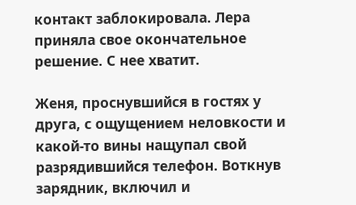контакт заблокировала. Лера приняла свое окончательное решение. С нее хватит.

Женя, проснувшийся в гостях у друга, с ощущением неловкости и какой-то вины нащупал свой разрядившийся телефон. Воткнув зарядник, включил и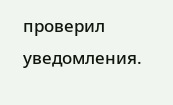проверил уведомления.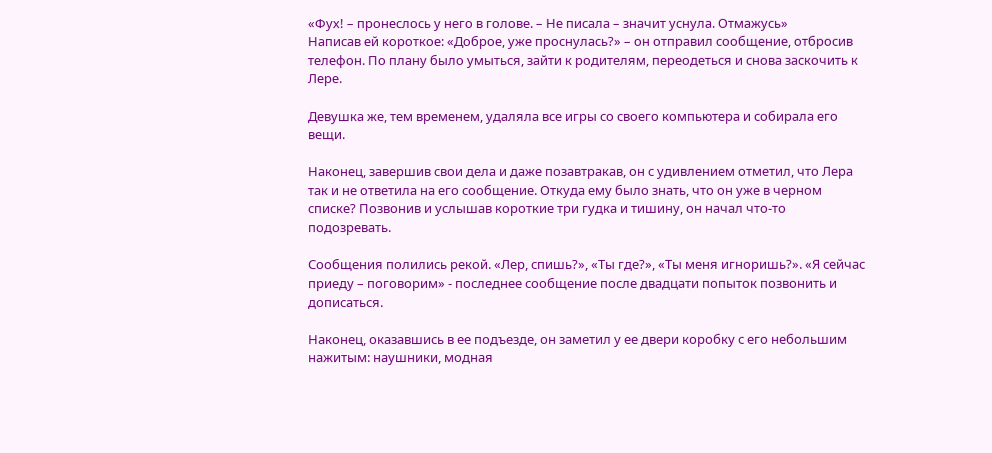«Фух! – пронеслось у него в голове. – Не писала – значит уснула. Отмажусь»
Написав ей короткое: «Доброе, уже проснулась?» – он отправил сообщение, отбросив телефон. По плану было умыться, зайти к родителям, переодеться и снова заскочить к Лере.

Девушка же, тем временем, удаляла все игры со своего компьютера и собирала его вещи.

Наконец, завершив свои дела и даже позавтракав, он с удивлением отметил, что Лера так и не ответила на его сообщение. Откуда ему было знать, что он уже в черном списке? Позвонив и услышав короткие три гудка и тишину, он начал что-то подозревать.

Сообщения полились рекой. «Лер, спишь?», «Ты где?», «Ты меня игноришь?». «Я сейчас приеду – поговорим» - последнее сообщение после двадцати попыток позвонить и дописаться.

Наконец, оказавшись в ее подъезде, он заметил у ее двери коробку с его небольшим нажитым: наушники, модная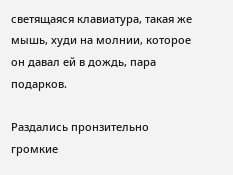светящаяся клавиатура, такая же мышь, худи на молнии, которое он давал ей в дождь, пара подарков.

Раздались пронзительно громкие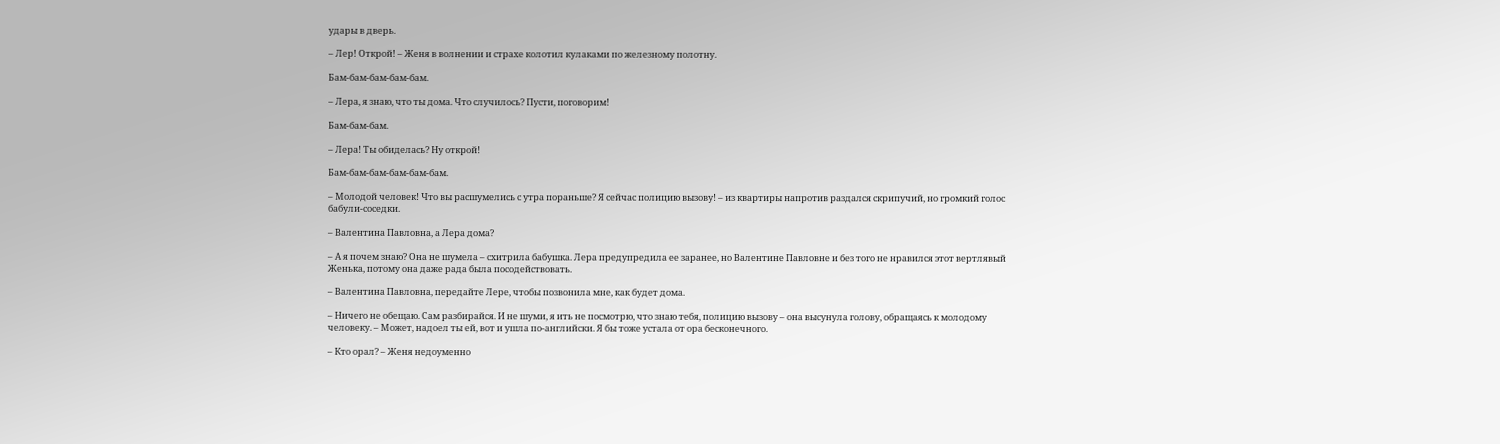удары в дверь.

– Лер! Открой! – Женя в волнении и страхе колотил кулаками по железному полотну.

Бам-бам-бам-бам-бам.

– Лера, я знаю, что ты дома. Что случилось? Пусти, поговорим!

Бам-бам-бам.

– Лера! Ты обиделась? Ну открой!

Бам-бам-бам-бам-бам-бам.

– Молодой человек! Что вы расшумелись с утра пораньше? Я сейчас полицию вызову! – из квартиры напротив раздался скрипучий, но громкий голос бабули-соседки.

– Валентина Павловна, а Лера дома?

– А я почем знаю? Она не шумела – схитрила бабушка. Лера предупредила ее заранее, но Валентине Павловне и без того не нравился этот вертлявый Женька, потому она даже рада была посодействовать.

– Валентина Павловна, передайте Лере, чтобы позвонила мне, как будет дома.

– Ничего не обещаю. Сам разбирайся. И не шуми, я ить не посмотрю, что знаю тебя, полицию вызову – она высунула голову, обращаясь к молодому человеку. – Может, надоел ты ей, вот и ушла по-английски. Я бы тоже устала от ора бесконечного.

– Кто орал? – Женя недоуменно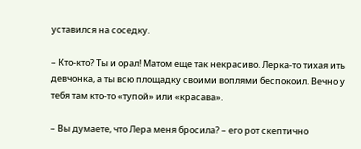уставился на соседку.

– Кто-кто? Ты и орал! Матом еще так некрасиво. Лерка-то тихая ить девчонка, а ты всю площадку своими воплями беспокоил. Вечно у тебя там кто-то «тупой» или «красава».

– Вы думаете, что Лера меня бросила? – его рот скептично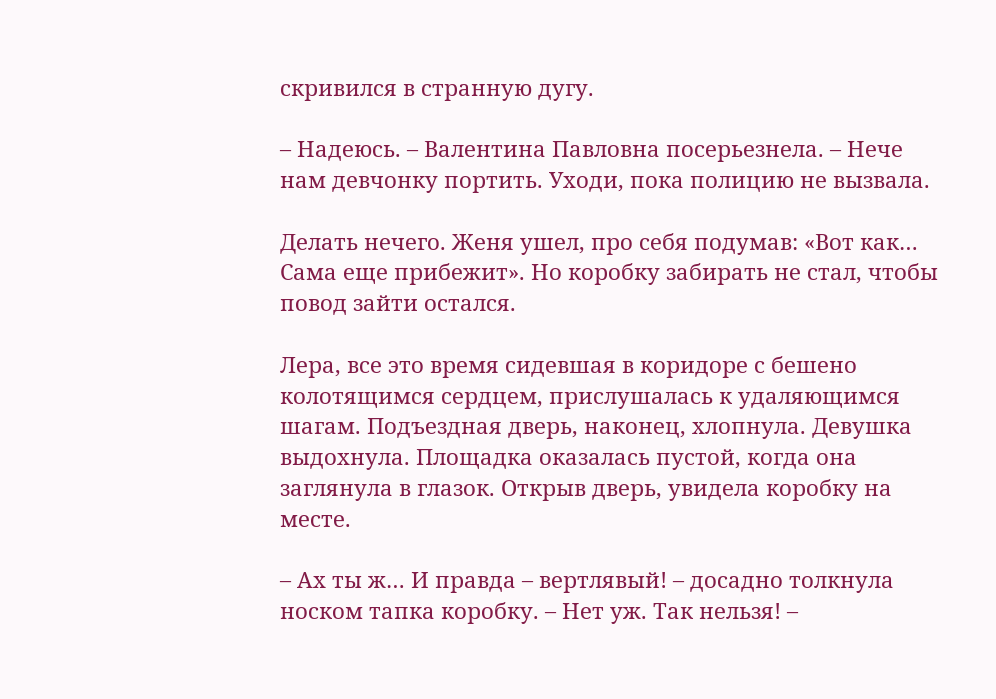скривился в странную дугу.

– Надеюсь. – Валентина Павловна посерьезнела. – Нече нам девчонку портить. Уходи, пока полицию не вызвала.

Делать нечего. Женя ушел, про себя подумав: «Вот как… Сама еще прибежит». Но коробку забирать не стал, чтобы повод зайти остался.

Лера, все это время сидевшая в коридоре с бешено колотящимся сердцем, прислушалась к удаляющимся шагам. Подъездная дверь, наконец, хлопнула. Девушка выдохнула. Площадка оказалась пустой, когда она заглянула в глазок. Открыв дверь, увидела коробку на месте.

– Ах ты ж… И правда – вертлявый! – досадно толкнула носком тапка коробку. – Нет уж. Так нельзя! –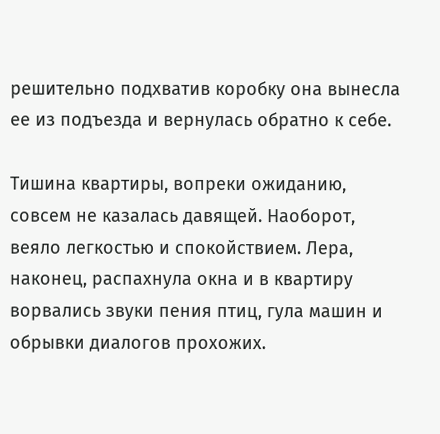решительно подхватив коробку она вынесла ее из подъезда и вернулась обратно к себе.

Тишина квартиры, вопреки ожиданию, совсем не казалась давящей. Наоборот, веяло легкостью и спокойствием. Лера, наконец, распахнула окна и в квартиру ворвались звуки пения птиц, гула машин и обрывки диалогов прохожих.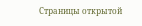Страницы открытой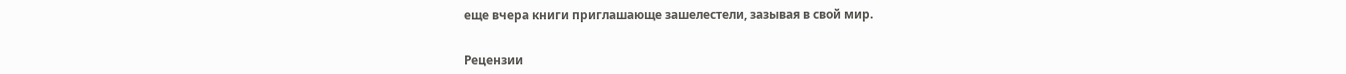еще вчера книги приглашающе зашелестели, зазывая в свой мир.


Рецензии